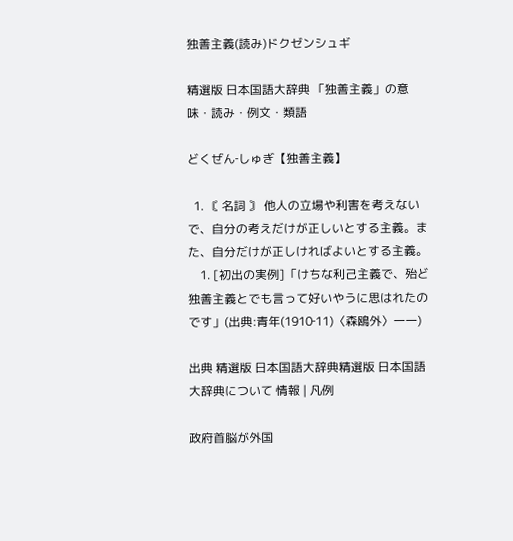独善主義(読み)ドクゼンシュギ

精選版 日本国語大辞典 「独善主義」の意味・読み・例文・類語

どくぜん‐しゅぎ【独善主義】

  1. 〘 名詞 〙 他人の立場や利害を考えないで、自分の考えだけが正しいとする主義。また、自分だけが正しければよいとする主義。
    1. [初出の実例]「けちな利己主義で、殆ど独善主義とでも言って好いやうに思はれたのです」(出典:青年(1910‐11)〈森鴎外〉一一)

出典 精選版 日本国語大辞典精選版 日本国語大辞典について 情報 | 凡例

政府首脳が外国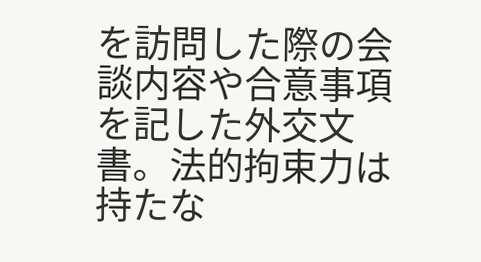を訪問した際の会談内容や合意事項を記した外交文書。法的拘束力は持たな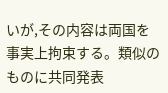いが,その内容は両国を事実上拘束する。類似のものに共同発表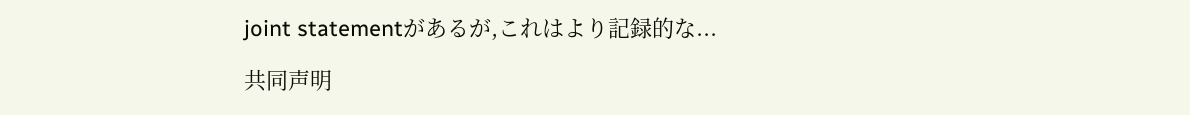joint statementがあるが,これはより記録的な...

共同声明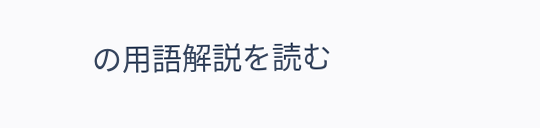の用語解説を読む